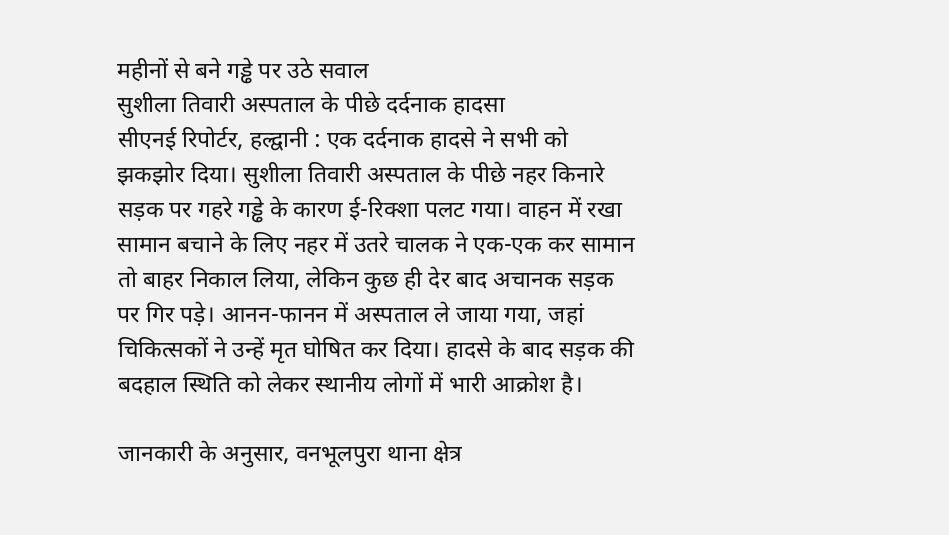महीनों से बने गड्ढे पर उठे सवाल
सुशीला तिवारी अस्पताल के पीछे दर्दनाक हादसा
सीएनई रिपोर्टर, हल्द्वानी : एक दर्दनाक हादसे ने सभी को झकझोर दिया। सुशीला तिवारी अस्पताल के पीछे नहर किनारे सड़क पर गहरे गड्ढे के कारण ई-रिक्शा पलट गया। वाहन में रखा सामान बचाने के लिए नहर में उतरे चालक ने एक-एक कर सामान तो बाहर निकाल लिया, लेकिन कुछ ही देर बाद अचानक सड़क पर गिर पड़े। आनन-फानन में अस्पताल ले जाया गया, जहां चिकित्सकों ने उन्हें मृत घोषित कर दिया। हादसे के बाद सड़क की बदहाल स्थिति को लेकर स्थानीय लोगों में भारी आक्रोश है।

जानकारी के अनुसार, वनभूलपुरा थाना क्षेत्र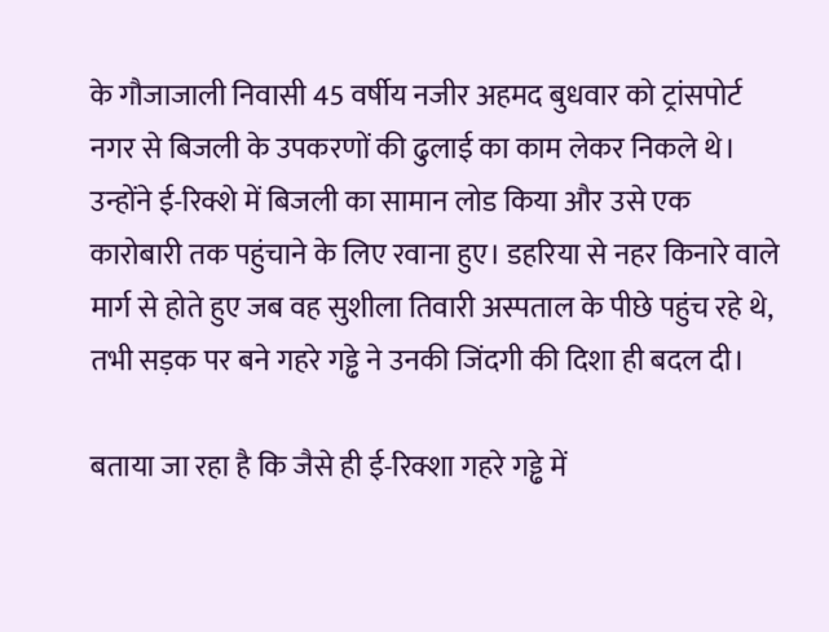के गौजाजाली निवासी 45 वर्षीय नजीर अहमद बुधवार को ट्रांसपोर्ट नगर से बिजली के उपकरणों की ढुलाई का काम लेकर निकले थे। उन्होंने ई-रिक्शे में बिजली का सामान लोड किया और उसे एक कारोबारी तक पहुंचाने के लिए रवाना हुए। डहरिया से नहर किनारे वाले मार्ग से होते हुए जब वह सुशीला तिवारी अस्पताल के पीछे पहुंच रहे थे, तभी सड़क पर बने गहरे गड्ढे ने उनकी जिंदगी की दिशा ही बदल दी।

बताया जा रहा है कि जैसे ही ई-रिक्शा गहरे गड्ढे में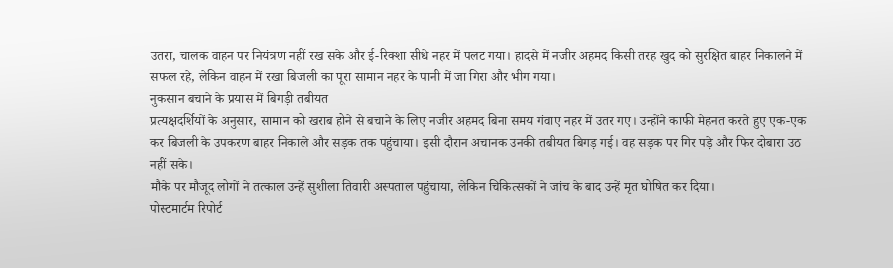उतरा, चालक वाहन पर नियंत्रण नहीं रख सके और ई-रिक्शा सीधे नहर में पलट गया। हादसे में नजीर अहमद किसी तरह खुद को सुरक्षित बाहर निकालने में सफल रहे, लेकिन वाहन में रखा बिजली का पूरा सामान नहर के पानी में जा गिरा और भीग गया।
नुकसान बचाने के प्रयास में बिगड़ी तबीयत
प्रत्यक्षदर्शियों के अनुसार, सामान को खराब होने से बचाने के लिए नजीर अहमद बिना समय गंवाए नहर में उतर गए। उन्होंने काफी मेहनत करते हुए एक-एक कर बिजली के उपकरण बाहर निकाले और सड़क तक पहुंचाया। इसी दौरान अचानक उनकी तबीयत बिगड़ गई। वह सड़क पर गिर पड़े और फिर दोबारा उठ नहीं सके।
मौके पर मौजूद लोगों ने तत्काल उन्हें सुशीला तिवारी अस्पताल पहुंचाया, लेकिन चिकित्सकों ने जांच के बाद उन्हें मृत घोषित कर दिया।
पोस्टमार्टम रिपोर्ट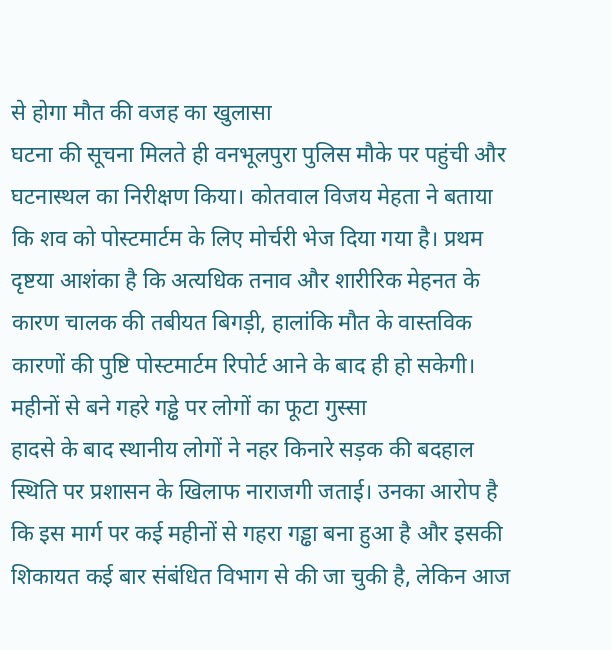से होगा मौत की वजह का खुलासा
घटना की सूचना मिलते ही वनभूलपुरा पुलिस मौके पर पहुंची और घटनास्थल का निरीक्षण किया। कोतवाल विजय मेहता ने बताया कि शव को पोस्टमार्टम के लिए मोर्चरी भेज दिया गया है। प्रथम दृष्टया आशंका है कि अत्यधिक तनाव और शारीरिक मेहनत के कारण चालक की तबीयत बिगड़ी, हालांकि मौत के वास्तविक कारणों की पुष्टि पोस्टमार्टम रिपोर्ट आने के बाद ही हो सकेगी।
महीनों से बने गहरे गड्ढे पर लोगों का फूटा गुस्सा
हादसे के बाद स्थानीय लोगों ने नहर किनारे सड़क की बदहाल स्थिति पर प्रशासन के खिलाफ नाराजगी जताई। उनका आरोप है कि इस मार्ग पर कई महीनों से गहरा गड्ढा बना हुआ है और इसकी शिकायत कई बार संबंधित विभाग से की जा चुकी है, लेकिन आज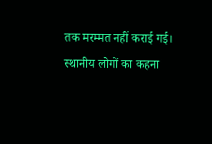तक मरम्मत नहीं कराई गई।
स्थानीय लोगों का कहना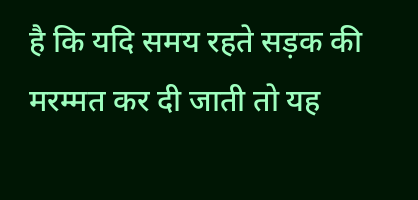है कि यदि समय रहते सड़क की मरम्मत कर दी जाती तो यह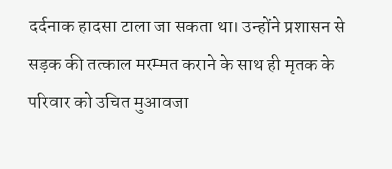दर्दनाक हादसा टाला जा सकता था। उन्होंने प्रशासन से सड़क की तत्काल मरम्मत कराने के साथ ही मृतक के परिवार को उचित मुआवजा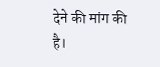देने की मांग की है।